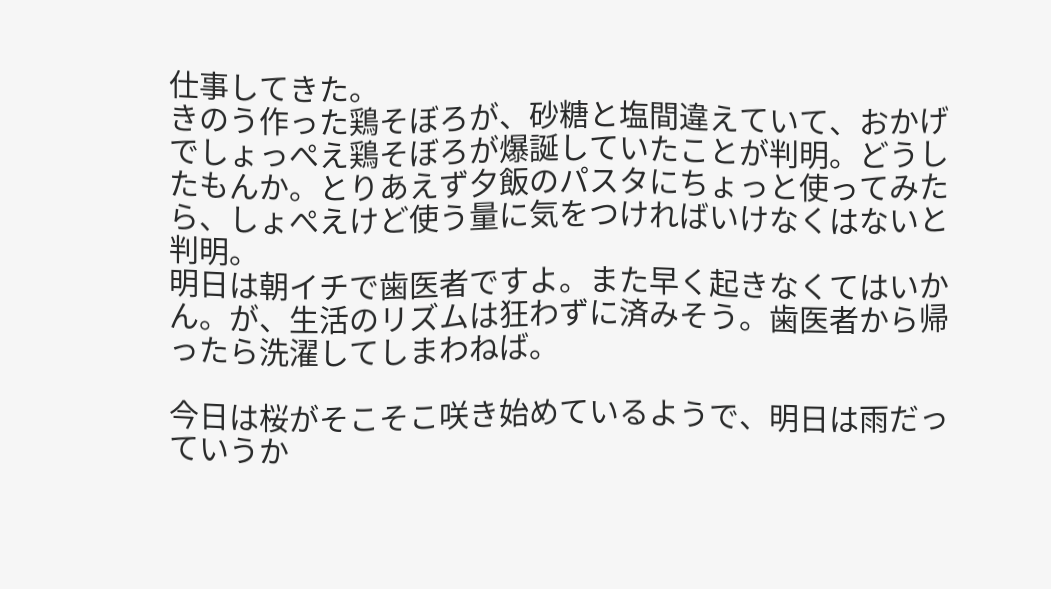仕事してきた。
きのう作った鶏そぼろが、砂糖と塩間違えていて、おかげでしょっぺえ鶏そぼろが爆誕していたことが判明。どうしたもんか。とりあえず夕飯のパスタにちょっと使ってみたら、しょぺえけど使う量に気をつければいけなくはないと判明。
明日は朝イチで歯医者ですよ。また早く起きなくてはいかん。が、生活のリズムは狂わずに済みそう。歯医者から帰ったら洗濯してしまわねば。

今日は桜がそこそこ咲き始めているようで、明日は雨だっていうか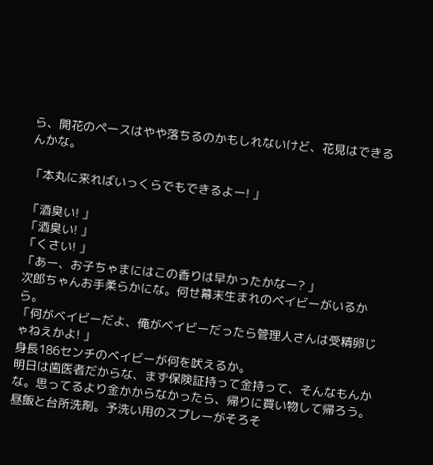ら、開花のペースはやや落ちるのかもしれないけど、花見はできるんかな。

「本丸に来ればいっくらでもできるよー! 」

「酒臭い! 」
「酒臭い! 」
「くさい! 」
「あー、お子ちゃまにはこの香りは早かったかなー? 」
次郎ちゃんお手柔らかにな。何せ幕末生まれのベイビーがいるから。
「何がベイビーだよ、俺がベイビーだったら管理人さんは受精卵じゃねえかよ! 」
身長186センチのベイビーが何を吠えるか。
明日は歯医者だからな、まず保険証持って金持って、そんなもんかな。思ってるより金かからなかったら、帰りに買い物して帰ろう。昼飯と台所洗剤。予洗い用のスプレーがそろそ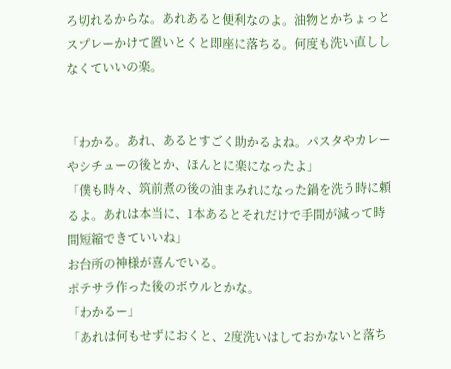ろ切れるからな。あれあると便利なのよ。油物とかちょっとスプレーかけて置いとくと即座に落ちる。何度も洗い直ししなくていいの楽。


「わかる。あれ、あるとすごく助かるよね。パスタやカレーやシチューの後とか、ほんとに楽になったよ」
「僕も時々、筑前煮の後の油まみれになった鍋を洗う時に頼るよ。あれは本当に、1本あるとそれだけで手間が減って時間短縮できていいね」
お台所の神様が喜んでいる。
ポテサラ作った後のボウルとかな。
「わかるー」
「あれは何もせずにおくと、2度洗いはしておかないと落ち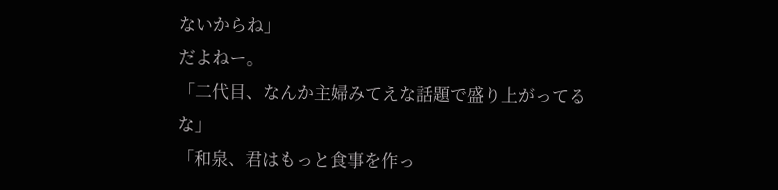ないからね」
だよねー。
「二代目、なんか主婦みてえな話題で盛り上がってるな」
「和泉、君はもっと食事を作っ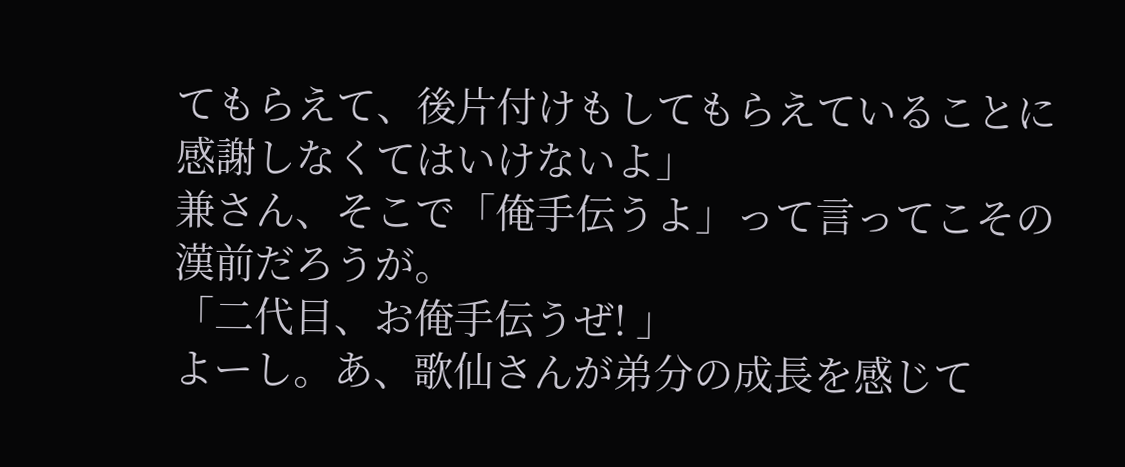てもらえて、後片付けもしてもらえていることに感謝しなくてはいけないよ」
兼さん、そこで「俺手伝うよ」って言ってこその漢前だろうが。
「二代目、お俺手伝うぜ! 」
よーし。あ、歌仙さんが弟分の成長を感じて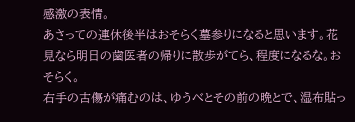感激の表情。
あさっての連休後半はおそらく墓参りになると思います。花見なら明日の歯医者の帰りに散歩がてら、程度になるな。おそらく。
右手の古傷が痛むのは、ゆうべとその前の晩とで、湿布貼っ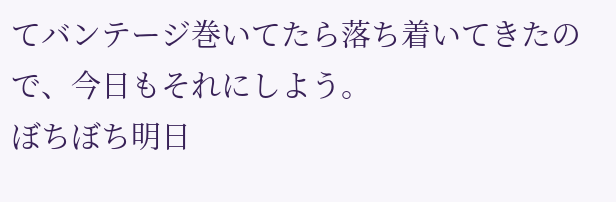てバンテージ巻いてたら落ち着いてきたので、今日もそれにしよう。
ぼちぼち明日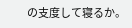の支度して寝るか。